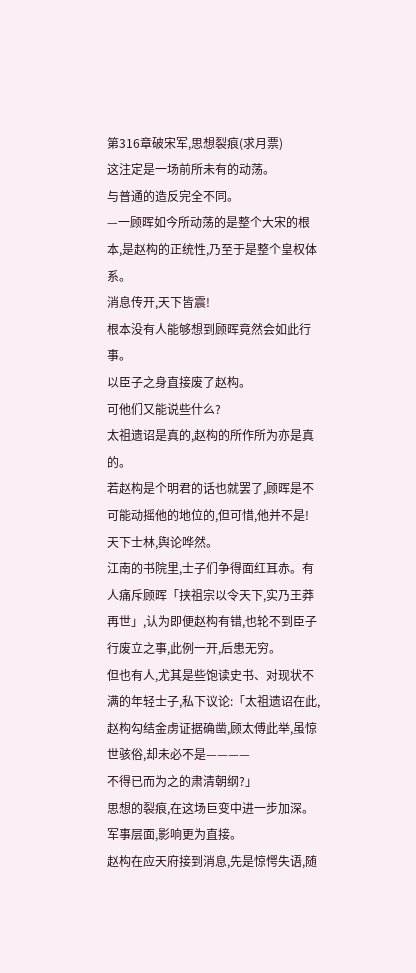第316章破宋军,思想裂痕(求月票)
这注定是一场前所未有的动荡。
与普通的造反完全不同。
—一顾晖如今所动荡的是整个大宋的根本,是赵构的正统性,乃至于是整个皇权体系。
消息传开,天下皆震!
根本没有人能够想到顾晖竟然会如此行事。
以臣子之身直接废了赵构。
可他们又能说些什么?
太祖遗诏是真的,赵构的所作所为亦是真的。
若赵构是个明君的话也就罢了,顾晖是不可能动摇他的地位的,但可惜,他并不是!
天下士林,舆论哗然。
江南的书院里,士子们争得面红耳赤。有人痛斥顾晖「挟祖宗以令天下,实乃王莽再世」,认为即便赵构有错,也轮不到臣子行废立之事,此例一开,后患无穷。
但也有人,尤其是些饱读史书、对现状不满的年轻士子,私下议论:「太祖遗诏在此,赵构勾结金虏证据确凿,顾太傅此举,虽惊世骇俗,却未必不是————
不得已而为之的肃清朝纲?」
思想的裂痕,在这场巨变中进一步加深。
军事层面,影响更为直接。
赵构在应天府接到消息,先是惊愕失语,随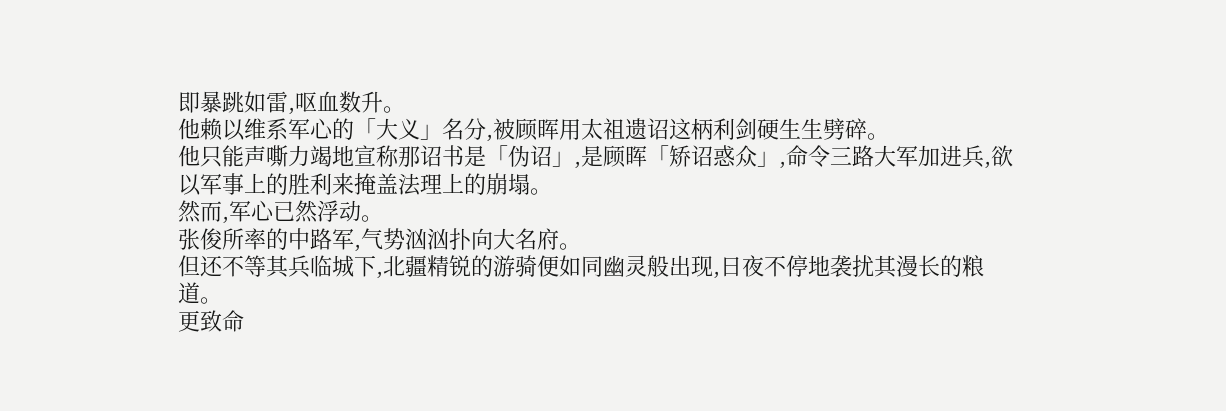即暴跳如雷,呕血数升。
他赖以维系军心的「大义」名分,被顾晖用太祖遗诏这柄利剑硬生生劈碎。
他只能声嘶力竭地宣称那诏书是「伪诏」,是顾晖「矫诏惑众」,命令三路大军加进兵,欲以军事上的胜利来掩盖法理上的崩塌。
然而,军心已然浮动。
张俊所率的中路军,气势汹汹扑向大名府。
但还不等其兵临城下,北疆精锐的游骑便如同幽灵般出现,日夜不停地袭扰其漫长的粮道。
更致命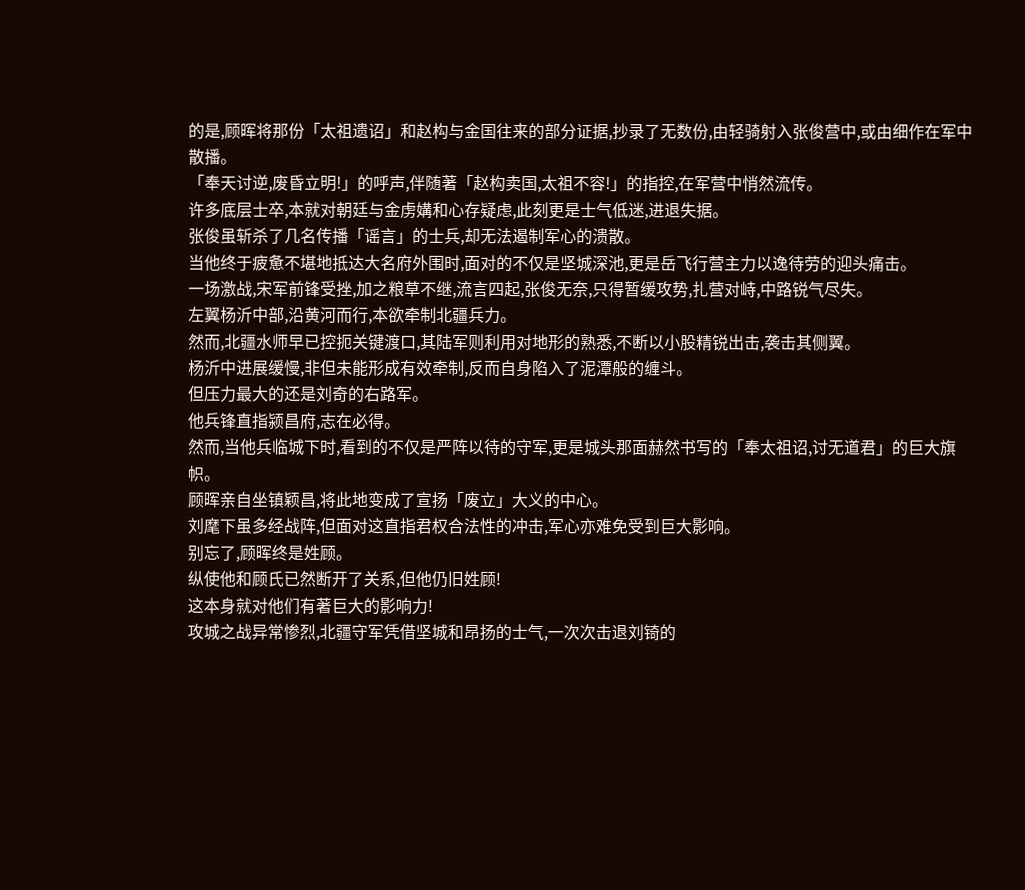的是,顾晖将那份「太祖遗诏」和赵构与金国往来的部分证据,抄录了无数份,由轻骑射入张俊营中,或由细作在军中散播。
「奉天讨逆,废昏立明!」的呼声,伴随著「赵构卖国,太祖不容!」的指控,在军营中悄然流传。
许多底层士卒,本就对朝廷与金虏媾和心存疑虑,此刻更是士气低迷,进退失据。
张俊虽斩杀了几名传播「谣言」的士兵,却无法遏制军心的溃散。
当他终于疲惫不堪地抵达大名府外围时,面对的不仅是坚城深池,更是岳飞行营主力以逸待劳的迎头痛击。
一场激战,宋军前锋受挫,加之粮草不继,流言四起,张俊无奈,只得暂缓攻势,扎营对峙,中路锐气尽失。
左翼杨沂中部,沿黄河而行,本欲牵制北疆兵力。
然而,北疆水师早已控扼关键渡口,其陆军则利用对地形的熟悉,不断以小股精锐出击,袭击其侧翼。
杨沂中进展缓慢,非但未能形成有效牵制,反而自身陷入了泥潭般的缠斗。
但压力最大的还是刘奇的右路军。
他兵锋直指颍昌府,志在必得。
然而,当他兵临城下时,看到的不仅是严阵以待的守军,更是城头那面赫然书写的「奉太祖诏,讨无道君」的巨大旗帜。
顾晖亲自坐镇颖昌,将此地变成了宣扬「废立」大义的中心。
刘麾下虽多经战阵,但面对这直指君权合法性的冲击,军心亦难免受到巨大影响。
别忘了,顾晖终是姓顾。
纵使他和顾氏已然断开了关系,但他仍旧姓顾!
这本身就对他们有著巨大的影响力!
攻城之战异常惨烈,北疆守军凭借坚城和昂扬的士气,一次次击退刘锜的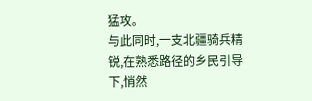猛攻。
与此同时,一支北疆骑兵精锐,在熟悉路径的乡民引导下,悄然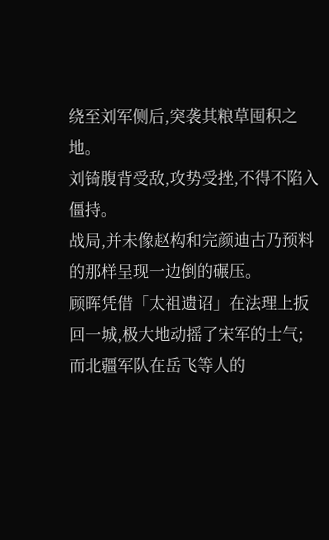绕至刘军侧后,突袭其粮草囤积之地。
刘锜腹背受敌,攻势受挫,不得不陷入僵持。
战局,并未像赵构和完颜迪古乃预料的那样呈现一边倒的碾压。
顾晖凭借「太祖遗诏」在法理上扳回一城,极大地动摇了宋军的士气;
而北疆军队在岳飞等人的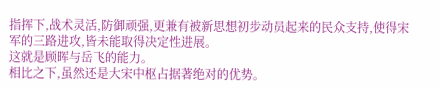指挥下,战术灵活,防御顽强,更兼有被新思想初步动员起来的民众支持,使得宋军的三路进攻,皆未能取得决定性进展。
这就是顾晖与岳飞的能力。
相比之下,虽然还是大宋中枢占据著绝对的优势。